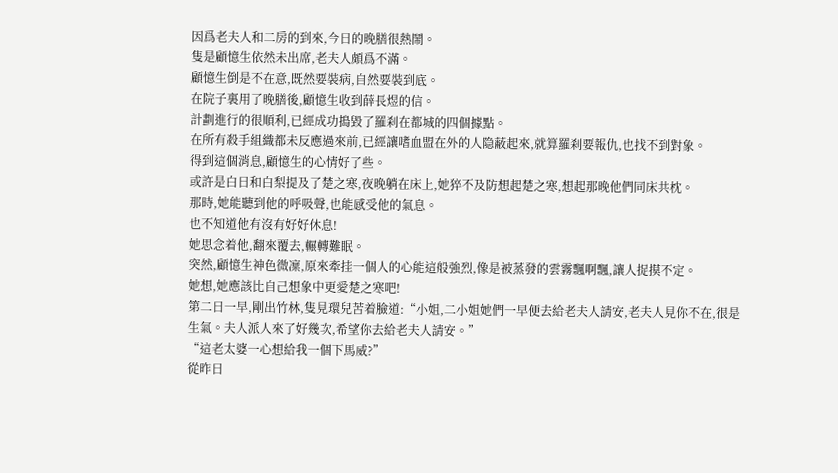因爲老夫人和二房的到來,今日的晚膳很熱鬧。
隻是顧憶生依然未出席,老夫人頗爲不滿。
顧憶生倒是不在意,既然要裝病,自然要裝到底。
在院子裏用了晚膳後,顧憶生收到薛長煜的信。
計劃進行的很順利,已經成功搗毀了羅刹在都城的四個據點。
在所有殺手組織都未反應過來前,已經讓嗜血盟在外的人隐蔽起來,就算羅刹要報仇,也找不到對象。
得到這個消息,顧憶生的心情好了些。
或許是白日和白梨提及了楚之寒,夜晚躺在床上,她猝不及防想起楚之寒,想起那晚他們同床共枕。
那時,她能聽到他的呼吸聲,也能感受他的氣息。
也不知道他有沒有好好休息!
她思念着他,翻來覆去,輾轉難眠。
突然,顧憶生神色微凜,原來牽挂一個人的心能這般強烈,像是被蒸發的雲霧飄啊飄,讓人捉摸不定。
她想,她應該比自己想象中更愛楚之寒吧!
第二日一早,剛出竹林,隻見環兒苦着臉道:“小姐,二小姐她們一早便去給老夫人請安,老夫人見你不在,很是生氣。夫人派人來了好幾次,希望你去給老夫人請安。”
“這老太婆一心想給我一個下馬威?”
從昨日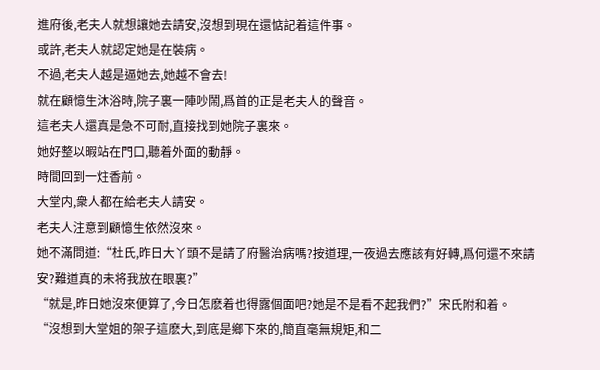進府後,老夫人就想讓她去請安,沒想到現在還惦記着這件事。
或許,老夫人就認定她是在裝病。
不過,老夫人越是逼她去,她越不會去!
就在顧憶生沐浴時,院子裏一陣吵鬧,爲首的正是老夫人的聲音。
這老夫人還真是急不可耐,直接找到她院子裏來。
她好整以暇站在門口,聽着外面的動靜。
時間回到一炷香前。
大堂内,衆人都在給老夫人請安。
老夫人注意到顧憶生依然沒來。
她不滿問道:“杜氏,昨日大丫頭不是請了府醫治病嗎?按道理,一夜過去應該有好轉,爲何還不來請安?難道真的未将我放在眼裏?”
“就是,昨日她沒來便算了,今日怎麽着也得露個面吧?她是不是看不起我們?”宋氏附和着。
“沒想到大堂姐的架子這麽大,到底是鄉下來的,簡直毫無規矩,和二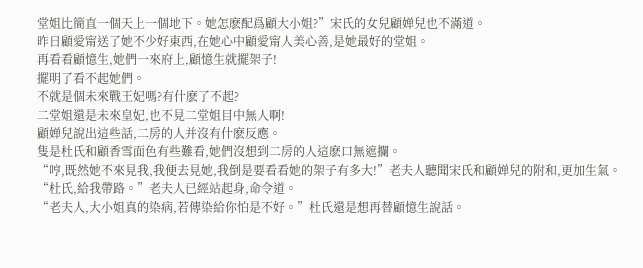堂姐比簡直一個天上一個地下。她怎麽配爲顧大小姐?”宋氏的女兒顧婵兒也不滿道。
昨日顧愛甯送了她不少好東西,在她心中顧愛甯人美心善,是她最好的堂姐。
再看看顧憶生,她們一來府上,顧憶生就擺架子!
擺明了看不起她們。
不就是個未來戰王妃嗎?有什麽了不起?
二堂姐還是未來皇妃,也不見二堂姐目中無人啊!
顧婵兒說出這些話,二房的人并沒有什麽反應。
隻是杜氏和顧香雪面色有些難看,她們沒想到二房的人這麽口無遮攔。
“哼,既然她不來見我,我便去見她,我倒是要看看她的架子有多大!”老夫人聽聞宋氏和顧婵兒的附和,更加生氣。
“杜氏,給我帶路。”老夫人已經站起身,命令道。
“老夫人,大小姐真的染病,若傳染給你怕是不好。”杜氏還是想再替顧憶生說話。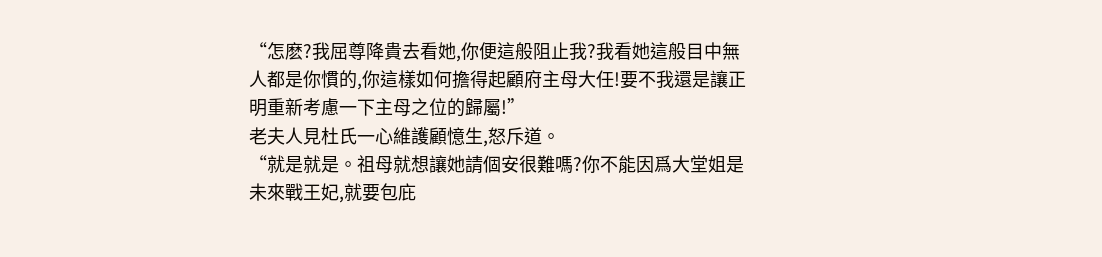“怎麽?我屈尊降貴去看她,你便這般阻止我?我看她這般目中無人都是你慣的,你這樣如何擔得起顧府主母大任!要不我還是讓正明重新考慮一下主母之位的歸屬!”
老夫人見杜氏一心維護顧憶生,怒斥道。
“就是就是。祖母就想讓她請個安很難嗎?你不能因爲大堂姐是未來戰王妃,就要包庇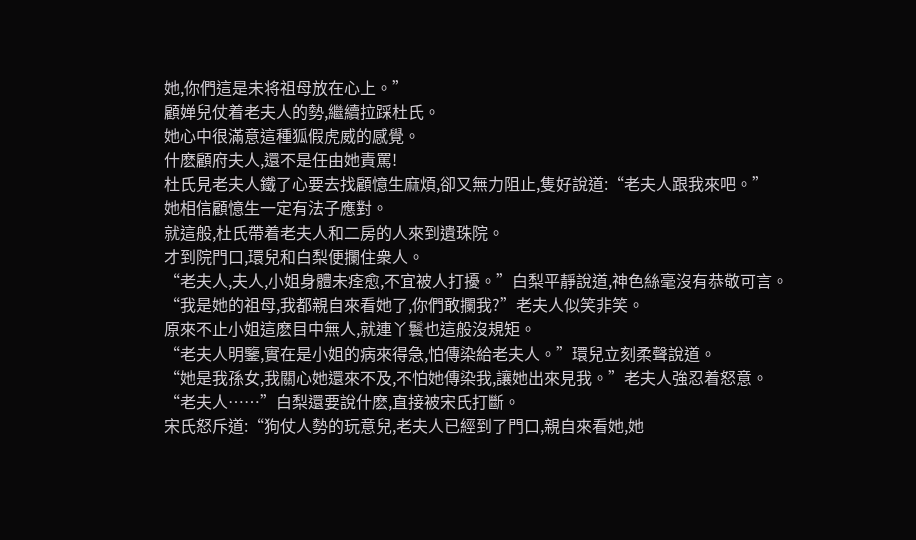她,你們這是未将祖母放在心上。”
顧婵兒仗着老夫人的勢,繼續拉踩杜氏。
她心中很滿意這種狐假虎威的感覺。
什麽顧府夫人,還不是任由她責罵!
杜氏見老夫人鐵了心要去找顧憶生麻煩,卻又無力阻止,隻好說道:“老夫人跟我來吧。”
她相信顧憶生一定有法子應對。
就這般,杜氏帶着老夫人和二房的人來到遺珠院。
才到院門口,環兒和白梨便攔住衆人。
“老夫人,夫人,小姐身體未痊愈,不宜被人打擾。”白梨平靜說道,神色絲毫沒有恭敬可言。
“我是她的祖母,我都親自來看她了,你們敢攔我?”老夫人似笑非笑。
原來不止小姐這麽目中無人,就連丫鬟也這般沒規矩。
“老夫人明鑒,實在是小姐的病來得急,怕傳染給老夫人。”環兒立刻柔聲說道。
“她是我孫女,我關心她還來不及,不怕她傳染我,讓她出來見我。”老夫人強忍着怒意。
“老夫人……”白梨還要說什麽,直接被宋氏打斷。
宋氏怒斥道:“狗仗人勢的玩意兒,老夫人已經到了門口,親自來看她,她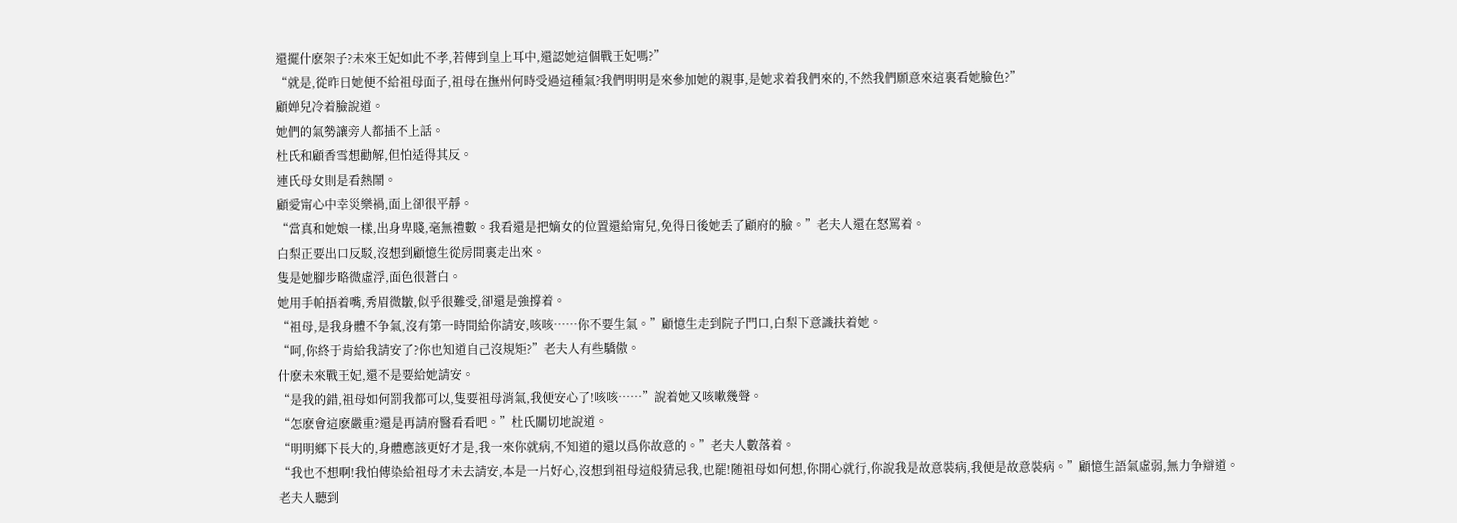還擺什麽架子?未來王妃如此不孝,若傳到皇上耳中,還認她這個戰王妃嗎?”
“就是,從昨日她便不給祖母面子,祖母在撫州何時受過這種氣?我們明明是來參加她的親事,是她求着我們來的,不然我們願意來這裏看她臉色?”
顧婵兒冷着臉說道。
她們的氣勢讓旁人都插不上話。
杜氏和顧香雪想勸解,但怕适得其反。
連氏母女則是看熱鬧。
顧愛甯心中幸災樂禍,面上卻很平靜。
“當真和她娘一樣,出身卑賤,毫無禮數。我看還是把嫡女的位置還給甯兒,免得日後她丢了顧府的臉。”老夫人還在怒罵着。
白梨正要出口反駁,沒想到顧憶生從房間裏走出來。
隻是她腳步略微虛浮,面色很蒼白。
她用手帕捂着嘴,秀眉微皺,似乎很難受,卻還是強撐着。
“祖母,是我身體不争氣,沒有第一時間給你請安,咳咳……你不要生氣。”顧憶生走到院子門口,白梨下意識扶着她。
“呵,你終于肯給我請安了?你也知道自己沒規矩?”老夫人有些驕傲。
什麽未來戰王妃,還不是要給她請安。
“是我的錯,祖母如何罰我都可以,隻要祖母消氣,我便安心了!咳咳……”說着她又咳嗽幾聲。
“怎麽會這麽嚴重?還是再請府醫看看吧。”杜氏關切地說道。
“明明鄉下長大的,身體應該更好才是,我一來你就病,不知道的還以爲你故意的。”老夫人數落着。
“我也不想啊!我怕傳染給祖母才未去請安,本是一片好心,沒想到祖母這般猜忌我,也罷!随祖母如何想,你開心就行,你說我是故意裝病,我便是故意裝病。”顧憶生語氣虛弱,無力争辯道。
老夫人聽到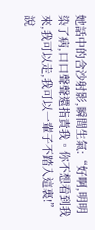她話中的含沙射影,瞬間生氣:“好啊,明明染了病,口口聲聲還指責我。你不想看到我來,我可以走,我可以一輩子不踏入這裏!”
說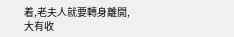着,老夫人就要轉身離開,大有收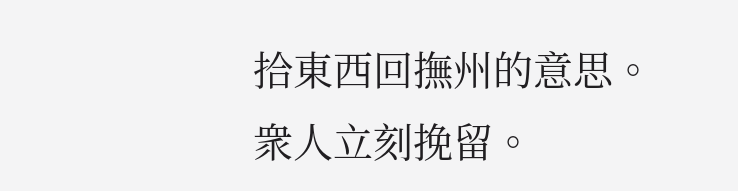拾東西回撫州的意思。
衆人立刻挽留。